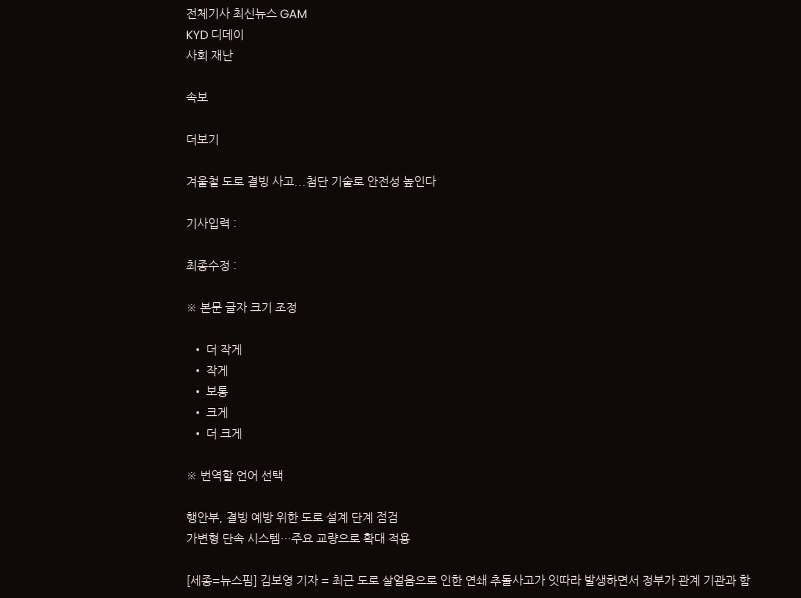전체기사 최신뉴스 GAM
KYD 디데이
사회 재난

속보

더보기

겨울철 도로 결빙 사고...첨단 기술로 안전성 높인다

기사입력 :

최종수정 :

※ 본문 글자 크기 조정

  • 더 작게
  • 작게
  • 보통
  • 크게
  • 더 크게

※ 번역할 언어 선택

행안부, 결빙 예방 위한 도로 설계 단계 점검
가변형 단속 시스템…주요 교량으로 확대 적용

[세종=뉴스핌] 김보영 기자 = 최근 도로 살얼음으로 인한 연쇄 추돌사고가 잇따라 발생하면서 정부가 관계 기관과 함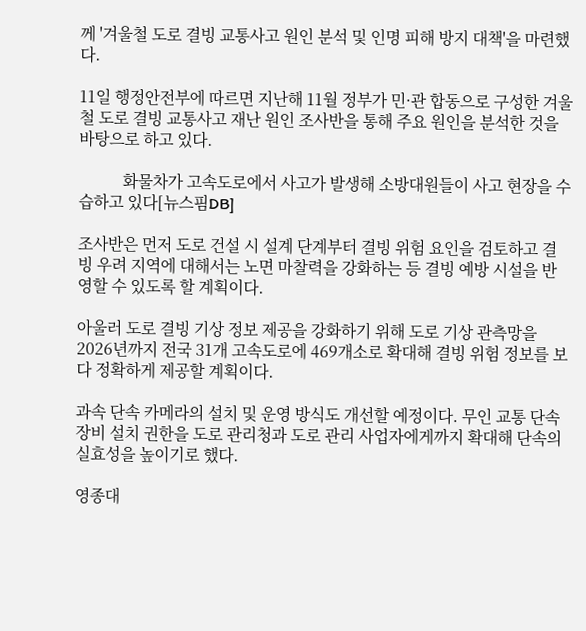께 '겨울철 도로 결빙 교통사고 원인 분석 및 인명 피해 방지 대책'을 마련했다.

11일 행정안전부에 따르면 지난해 11월 정부가 민·관 합동으로 구성한 겨울철 도로 결빙 교통사고 재난 원인 조사반을 통해 주요 원인을 분석한 것을 바탕으로 하고 있다.

           화물차가 고속도로에서 사고가 발생해 소방대원들이 사고 현장을 수습하고 있다[뉴스핌DB]

조사반은 먼저 도로 건설 시 설계 단계부터 결빙 위험 요인을 검토하고 결빙 우려 지역에 대해서는 노면 마찰력을 강화하는 등 결빙 예방 시설을 반영할 수 있도록 할 계획이다.

아울러 도로 결빙 기상 정보 제공을 강화하기 위해 도로 기상 관측망을 2026년까지 전국 31개 고속도로에 469개소로 확대해 결빙 위험 정보를 보다 정확하게 제공할 계획이다.

과속 단속 카메라의 설치 및 운영 방식도 개선할 예정이다. 무인 교통 단속 장비 설치 권한을 도로 관리청과 도로 관리 사업자에게까지 확대해 단속의 실효성을 높이기로 했다.

영종대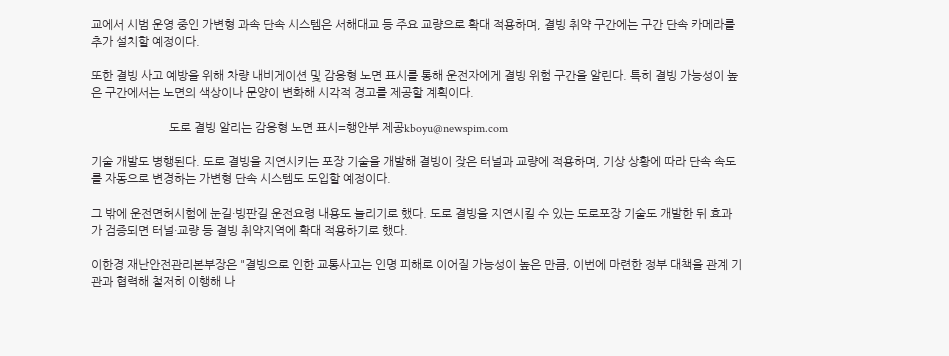교에서 시범 운영 중인 가변형 과속 단속 시스템은 서해대교 등 주요 교량으로 확대 적용하며, 결빙 취약 구간에는 구간 단속 카메라를 추가 설치할 예정이다.

또한 결빙 사고 예방을 위해 차량 내비게이션 및 감응형 노면 표시를 통해 운전자에게 결빙 위험 구간을 알린다. 특히 결빙 가능성이 높은 구간에서는 노면의 색상이나 문양이 변화해 시각적 경고를 제공할 계획이다.

                          도로 결빙 알리는 감응형 노면 표시=행안부 제공kboyu@newspim.com

기술 개발도 병행된다. 도로 결빙을 지연시키는 포장 기술을 개발해 결빙이 잦은 터널과 교량에 적용하며, 기상 상황에 따라 단속 속도를 자동으로 변경하는 가변형 단속 시스템도 도입할 예정이다.

그 밖에 운전면허시험에 눈길·빙판길 운전요령 내용도 늘리기로 했다. 도로 결빙을 지연시킬 수 있는 도로포장 기술도 개발한 뒤 효과가 검증되면 터널·교량 등 결빙 취약지역에 확대 적용하기로 했다.

이한경 재난안전관리본부장은 "결빙으로 인한 교통사고는 인명 피해로 이어질 가능성이 높은 만큼, 이번에 마련한 정부 대책을 관계 기관과 협력해 철저히 이행해 나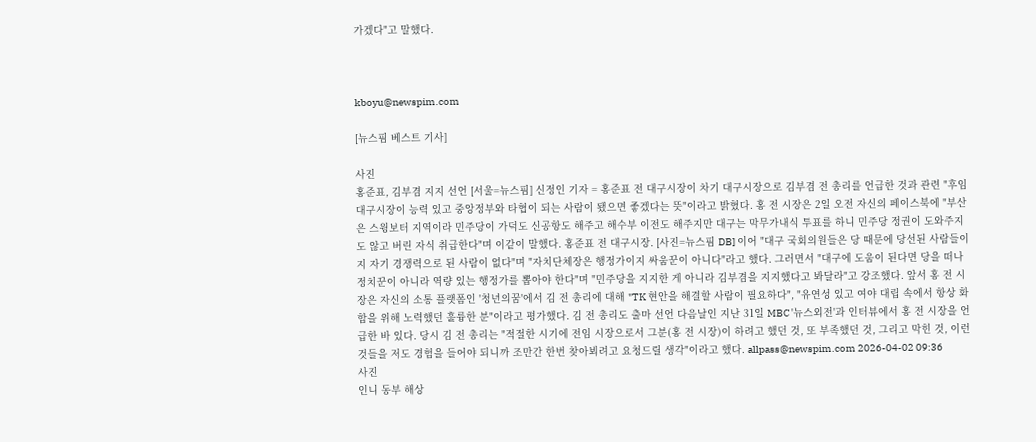가겠다"고 말했다.



kboyu@newspim.com

[뉴스핌 베스트 기사]

사진
홍준표, 김부겸 지지 선언 [서울=뉴스핌] 신정인 기자 = 홍준표 전 대구시장이 차기 대구시장으로 김부겸 전 총리를 언급한 것과 관련 "후임 대구시장이 능력 있고 중앙정부와 타협이 되는 사람이 됐으면 좋겠다는 뜻"이라고 밝혔다. 홍 전 시장은 2일 오전 자신의 페이스북에 "부산은 스윙보터 지역이라 민주당이 가덕도 신공항도 해주고 해수부 이전도 해주지만 대구는 막무가내식 투표를 하니 민주당 정권이 도와주지도 않고 버린 자식 취급한다"며 이같이 말했다. 홍준표 전 대구시장. [사진=뉴스핌 DB] 이어 "대구 국회의원들은 당 때문에 당선된 사람들이지 자기 경쟁력으로 된 사람이 없다"며 "자치단체장은 행정가이지 싸움꾼이 아니다"라고 했다. 그러면서 "대구에 도움이 된다면 당을 떠나 정치꾼이 아니라 역량 있는 행정가를 뽑아야 한다"며 "민주당을 지지한 게 아니라 김부겸을 지지했다고 봐달라"고 강조했다. 앞서 홍 전 시장은 자신의 소통 플랫폼인 '청년의꿈'에서 김 전 총리에 대해 "TK 현안을 해결할 사람이 필요하다", "유연성 있고 여야 대립 속에서 항상 화합을 위해 노력했던 훌륭한 분"이라고 평가했다. 김 전 총리도 출마 선언 다음날인 지난 31일 MBC '뉴스외전'과 인터뷰에서 홍 전 시장을 언급한 바 있다. 당시 김 전 총리는 "적절한 시기에 전임 시장으로서 그분(홍 전 시장)이 하려고 했던 것, 또 부족했던 것, 그리고 막힌 것, 이런 것들을 저도 경험을 들어야 되니까 조만간 한번 찾아뵈려고 요청드릴 생각"이라고 했다. allpass@newspim.com 2026-04-02 09:36
사진
인니 동부 해상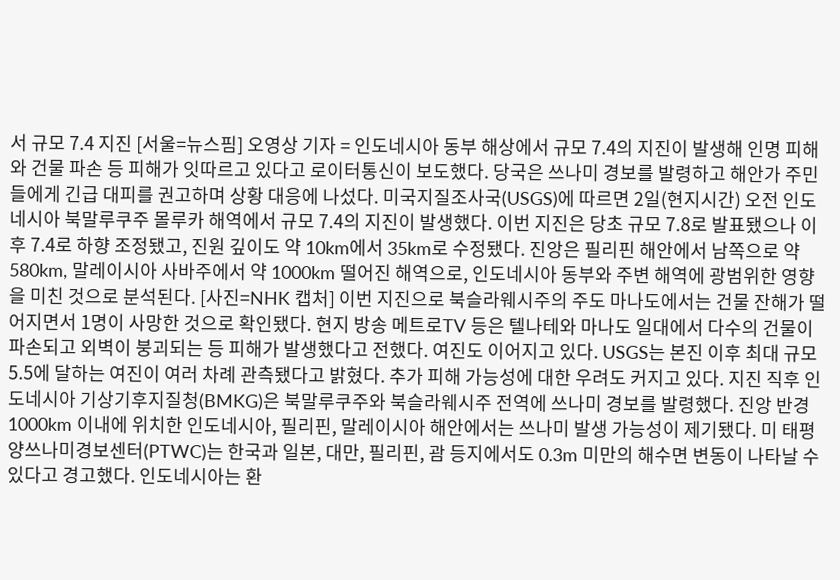서 규모 7.4 지진 [서울=뉴스핌] 오영상 기자 = 인도네시아 동부 해상에서 규모 7.4의 지진이 발생해 인명 피해와 건물 파손 등 피해가 잇따르고 있다고 로이터통신이 보도했다. 당국은 쓰나미 경보를 발령하고 해안가 주민들에게 긴급 대피를 권고하며 상황 대응에 나섰다. 미국지질조사국(USGS)에 따르면 2일(현지시간) 오전 인도네시아 북말루쿠주 몰루카 해역에서 규모 7.4의 지진이 발생했다. 이번 지진은 당초 규모 7.8로 발표됐으나 이후 7.4로 하향 조정됐고, 진원 깊이도 약 10km에서 35km로 수정됐다. 진앙은 필리핀 해안에서 남쪽으로 약 580km, 말레이시아 사바주에서 약 1000km 떨어진 해역으로, 인도네시아 동부와 주변 해역에 광범위한 영향을 미친 것으로 분석된다. [사진=NHK 캡처] 이번 지진으로 북슬라웨시주의 주도 마나도에서는 건물 잔해가 떨어지면서 1명이 사망한 것으로 확인됐다. 현지 방송 메트로TV 등은 텔나테와 마나도 일대에서 다수의 건물이 파손되고 외벽이 붕괴되는 등 피해가 발생했다고 전했다. 여진도 이어지고 있다. USGS는 본진 이후 최대 규모 5.5에 달하는 여진이 여러 차례 관측됐다고 밝혔다. 추가 피해 가능성에 대한 우려도 커지고 있다. 지진 직후 인도네시아 기상기후지질청(BMKG)은 북말루쿠주와 북슬라웨시주 전역에 쓰나미 경보를 발령했다. 진앙 반경 1000km 이내에 위치한 인도네시아, 필리핀, 말레이시아 해안에서는 쓰나미 발생 가능성이 제기됐다. 미 태평양쓰나미경보센터(PTWC)는 한국과 일본, 대만, 필리핀, 괌 등지에서도 0.3m 미만의 해수면 변동이 나타날 수 있다고 경고했다. 인도네시아는 환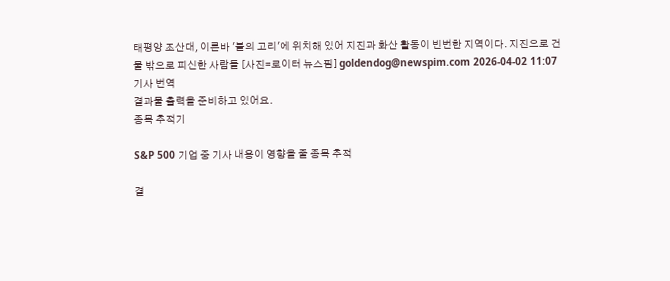태평양 조산대, 이른바 '불의 고리'에 위치해 있어 지진과 화산 활동이 빈번한 지역이다. 지진으로 건물 밖으로 피신한 사람들 [사진=로이터 뉴스핌] goldendog@newspim.com 2026-04-02 11:07
기사 번역
결과물 출력을 준비하고 있어요.
종목 추적기

S&P 500 기업 중 기사 내용이 영향을 줄 종목 추적

결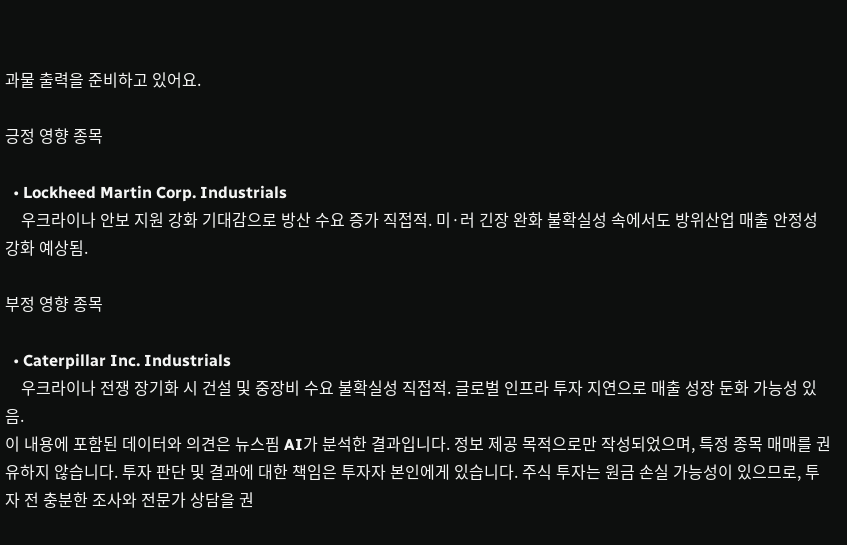과물 출력을 준비하고 있어요.

긍정 영향 종목

  • Lockheed Martin Corp. Industrials
    우크라이나 안보 지원 강화 기대감으로 방산 수요 증가 직접적. 미·러 긴장 완화 불확실성 속에서도 방위산업 매출 안정성 강화 예상됨.

부정 영향 종목

  • Caterpillar Inc. Industrials
    우크라이나 전쟁 장기화 시 건설 및 중장비 수요 불확실성 직접적. 글로벌 인프라 투자 지연으로 매출 성장 둔화 가능성 있음.
이 내용에 포함된 데이터와 의견은 뉴스핌 AI가 분석한 결과입니다. 정보 제공 목적으로만 작성되었으며, 특정 종목 매매를 권유하지 않습니다. 투자 판단 및 결과에 대한 책임은 투자자 본인에게 있습니다. 주식 투자는 원금 손실 가능성이 있으므로, 투자 전 충분한 조사와 전문가 상담을 권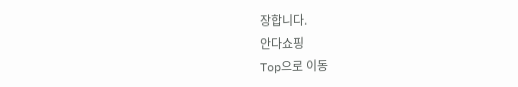장합니다.
안다쇼핑
Top으로 이동